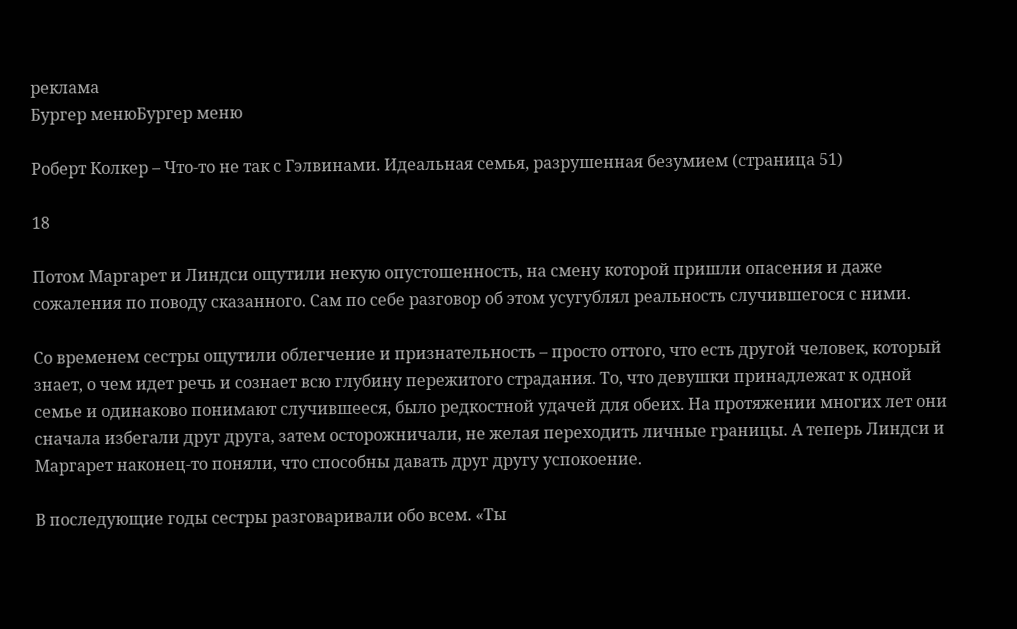реклама
Бургер менюБургер меню

Роберт Колкер – Что-то не так с Гэлвинами. Идеальная семья, разрушенная безумием (страница 51)

18

Потом Маргарет и Линдси ощутили некую опустошенность, на смену которой пришли опасения и даже сожаления по поводу сказанного. Сам по себе разговор об этом усугублял реальность случившегося с ними.

Со временем сестры ощутили облегчение и признательность – просто оттого, что есть другой человек, который знает, о чем идет речь и сознает всю глубину пережитого страдания. То, что девушки принадлежат к одной семье и одинаково понимают случившееся, было редкостной удачей для обеих. На протяжении многих лет они сначала избегали друг друга, затем осторожничали, не желая переходить личные границы. А теперь Линдси и Маргарет наконец-то поняли, что способны давать друг другу успокоение.

В последующие годы сестры разговаривали обо всем. «Ты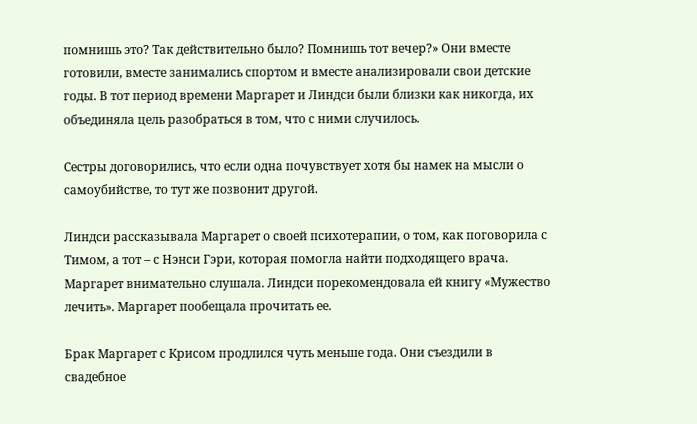помнишь это? Так действительно было? Помнишь тот вечер?» Они вместе готовили, вместе занимались спортом и вместе анализировали свои детские годы. В тот период времени Маргарет и Линдси были близки как никогда, их объединяла цель разобраться в том, что с ними случилось.

Сестры договорились, что если одна почувствует хотя бы намек на мысли о самоубийстве, то тут же позвонит другой.

Линдси рассказывала Маргарет о своей психотерапии, о том, как поговорила с Тимом, а тот – с Нэнси Гэри, которая помогла найти подходящего врача. Маргарет внимательно слушала. Линдси порекомендовала ей книгу «Мужество лечить». Маргарет пообещала прочитать ее.

Брак Маргарет с Крисом продлился чуть меньше года. Они съездили в свадебное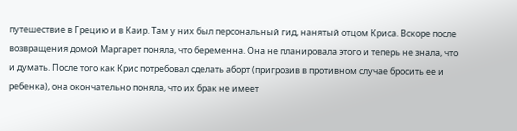путешествие в Грецию и в Каир. Там у них был персональный гид, нанятый отцом Криса. Вскоре после возвращения домой Маргарет поняла, что беременна. Она не планировала этого и теперь не знала, что и думать. После того как Крис потребовал сделать аборт (пригрозив в противном случае бросить ее и ребенка), она окончательно поняла, что их брак не имеет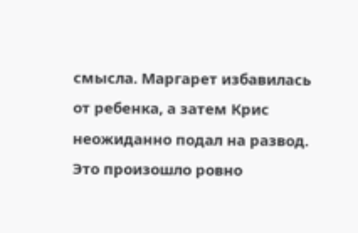смысла. Маргарет избавилась от ребенка, а затем Крис неожиданно подал на развод. Это произошло ровно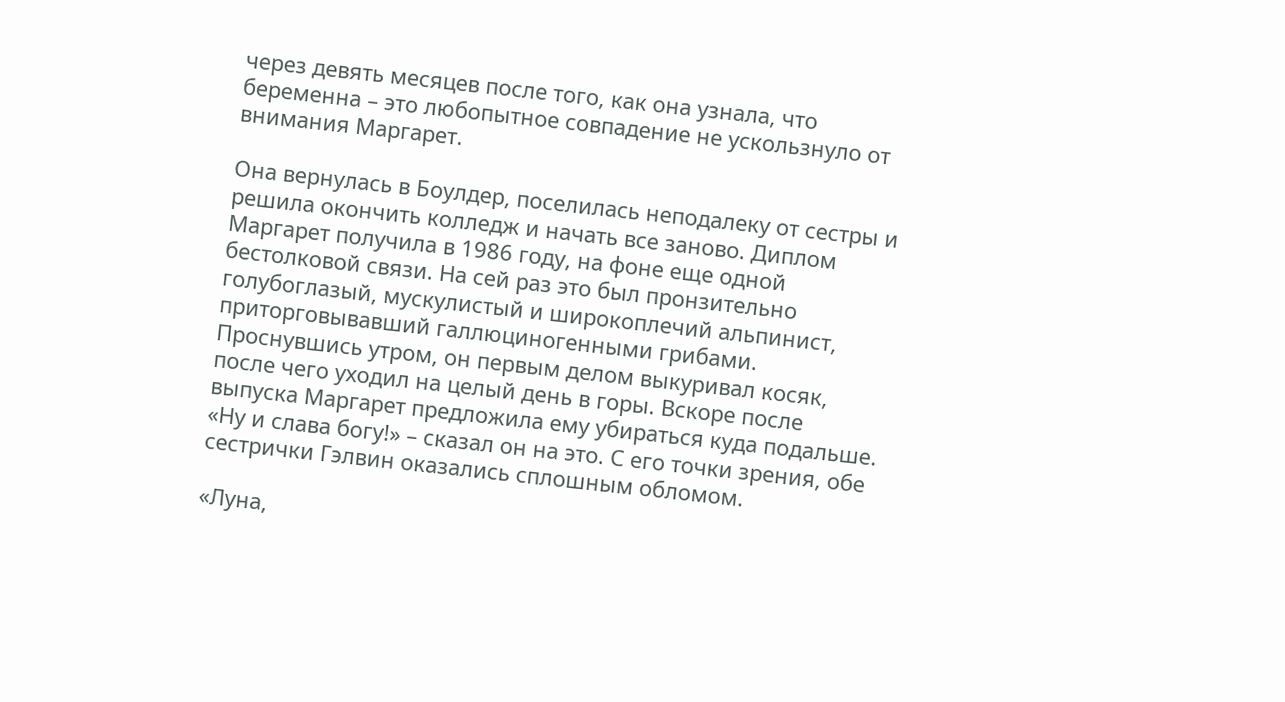через девять месяцев после того, как она узнала, что беременна – это любопытное совпадение не ускользнуло от внимания Маргарет.

Она вернулась в Боулдер, поселилась неподалеку от сестры и решила окончить колледж и начать все заново. Диплом Маргарет получила в 1986 году, на фоне еще одной бестолковой связи. На сей раз это был пронзительно голубоглазый, мускулистый и широкоплечий альпинист, приторговывавший галлюциногенными грибами. Проснувшись утром, он первым делом выкуривал косяк, после чего уходил на целый день в горы. Вскоре после выпуска Маргарет предложила ему убираться куда подальше. «Ну и слава богу!» – сказал он на это. С его точки зрения, обе сестрички Гэлвин оказались сплошным обломом.

«Луна,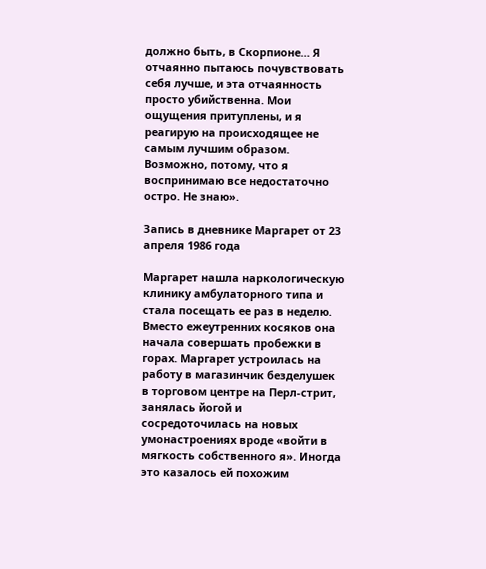должно быть, в Скорпионе… Я отчаянно пытаюсь почувствовать себя лучше, и эта отчаянность просто убийственна. Мои ощущения притуплены, и я реагирую на происходящее не самым лучшим образом. Возможно, потому, что я воспринимаю все недостаточно остро. Не знаю».

Запись в дневнике Маргарет от 23 апреля 1986 года

Маргарет нашла наркологическую клинику амбулаторного типа и стала посещать ее раз в неделю. Вместо ежеутренних косяков она начала совершать пробежки в горах. Маргарет устроилась на работу в магазинчик безделушек в торговом центре на Перл-стрит, занялась йогой и сосредоточилась на новых умонастроениях вроде «войти в мягкость собственного я». Иногда это казалось ей похожим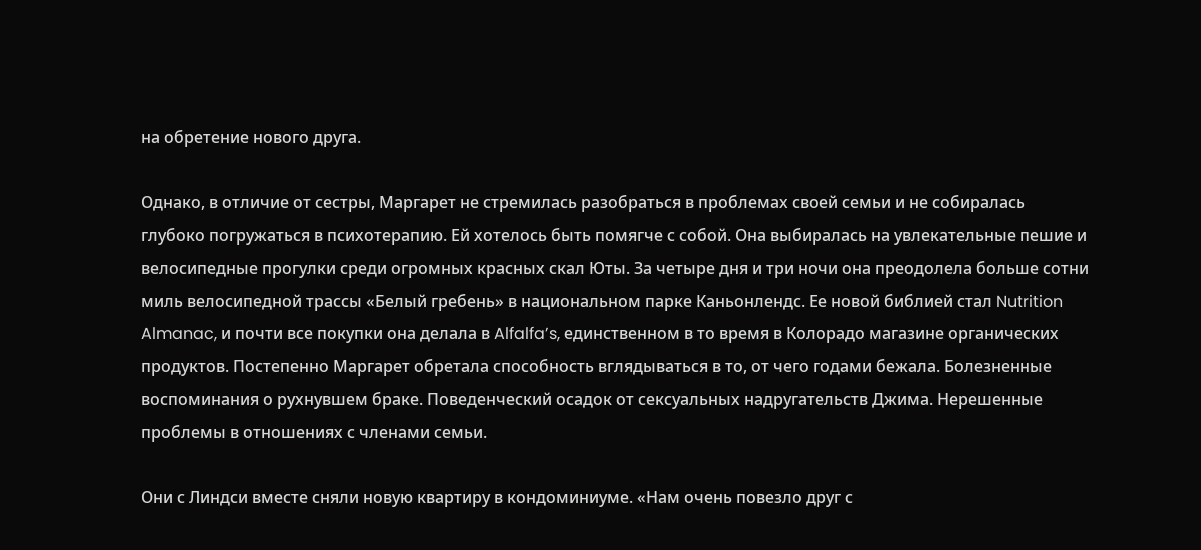на обретение нового друга.

Однако, в отличие от сестры, Маргарет не стремилась разобраться в проблемах своей семьи и не собиралась глубоко погружаться в психотерапию. Ей хотелось быть помягче с собой. Она выбиралась на увлекательные пешие и велосипедные прогулки среди огромных красных скал Юты. За четыре дня и три ночи она преодолела больше сотни миль велосипедной трассы «Белый гребень» в национальном парке Каньонлендс. Ее новой библией стал Nutrition Almanac, и почти все покупки она делала в Alfalfa’s, единственном в то время в Колорадо магазине органических продуктов. Постепенно Маргарет обретала способность вглядываться в то, от чего годами бежала. Болезненные воспоминания о рухнувшем браке. Поведенческий осадок от сексуальных надругательств Джима. Нерешенные проблемы в отношениях с членами семьи.

Они с Линдси вместе сняли новую квартиру в кондоминиуме. «Нам очень повезло друг с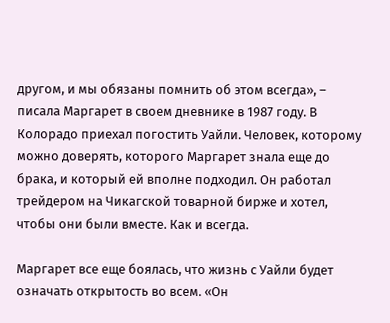другом, и мы обязаны помнить об этом всегда», – писала Маргарет в своем дневнике в 1987 году. В Колорадо приехал погостить Уайли. Человек, которому можно доверять, которого Маргарет знала еще до брака, и который ей вполне подходил. Он работал трейдером на Чикагской товарной бирже и хотел, чтобы они были вместе. Как и всегда.

Маргарет все еще боялась, что жизнь с Уайли будет означать открытость во всем. «Он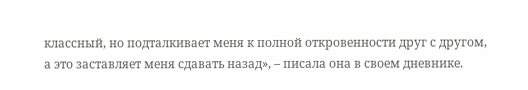классный, но подталкивает меня к полной откровенности друг с другом, а это заставляет меня сдавать назад», – писала она в своем дневнике.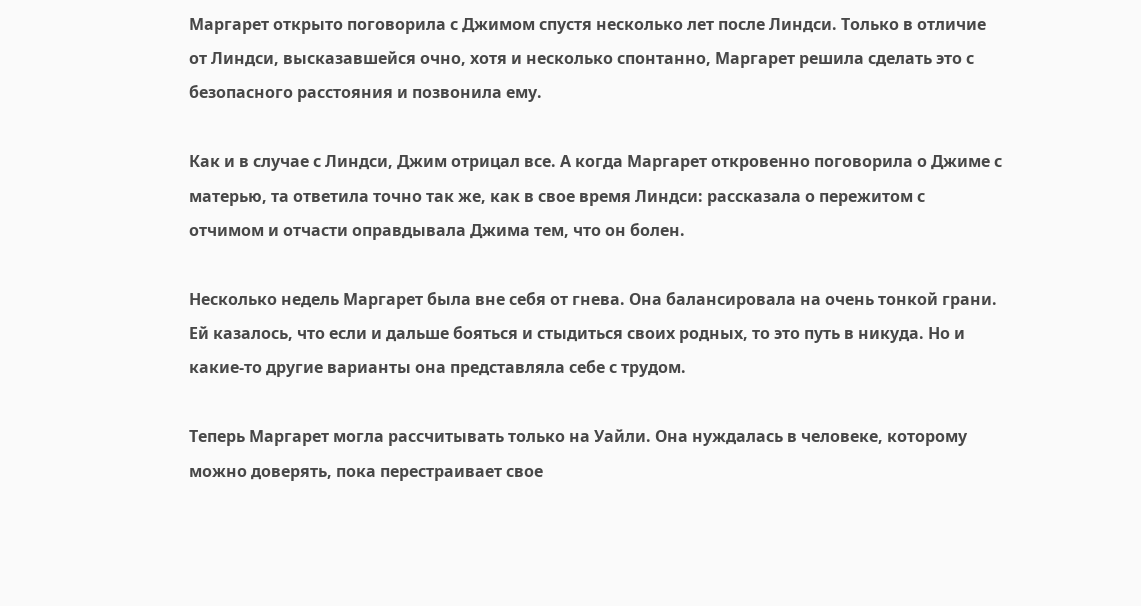Маргарет открыто поговорила с Джимом спустя несколько лет после Линдси. Только в отличие от Линдси, высказавшейся очно, хотя и несколько спонтанно, Маргарет решила сделать это с безопасного расстояния и позвонила ему.

Как и в случае с Линдси, Джим отрицал все. А когда Маргарет откровенно поговорила о Джиме с матерью, та ответила точно так же, как в свое время Линдси: рассказала о пережитом с отчимом и отчасти оправдывала Джима тем, что он болен.

Несколько недель Маргарет была вне себя от гнева. Она балансировала на очень тонкой грани. Ей казалось, что если и дальше бояться и стыдиться своих родных, то это путь в никуда. Но и какие-то другие варианты она представляла себе с трудом.

Теперь Маргарет могла рассчитывать только на Уайли. Она нуждалась в человеке, которому можно доверять, пока перестраивает свое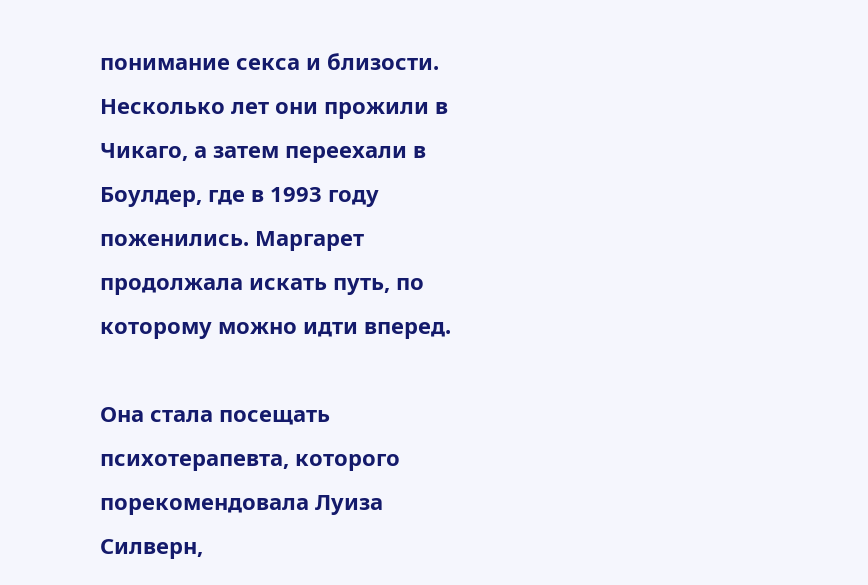понимание секса и близости. Несколько лет они прожили в Чикаго, а затем переехали в Боулдер, где в 1993 году поженились. Маргарет продолжала искать путь, по которому можно идти вперед.

Она стала посещать психотерапевта, которого порекомендовала Луиза Силверн,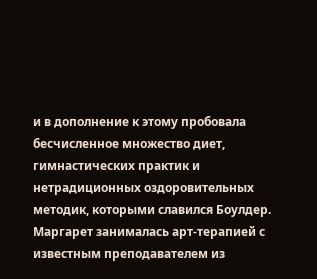и в дополнение к этому пробовала бесчисленное множество диет, гимнастических практик и нетрадиционных оздоровительных методик, которыми славился Боулдер. Маргарет занималась арт-терапией с известным преподавателем из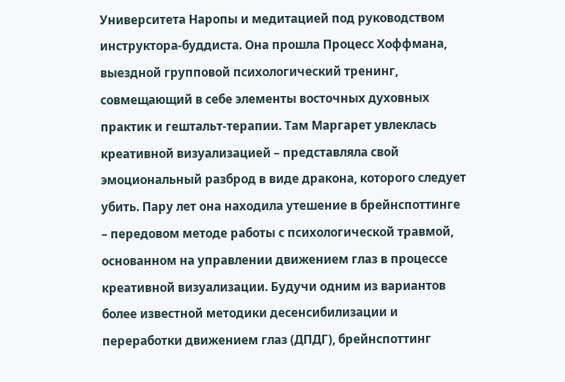Университета Наропы и медитацией под руководством инструктора-буддиста. Она прошла Процесс Хоффмана, выездной групповой психологический тренинг, совмещающий в себе элементы восточных духовных практик и гештальт-терапии. Там Маргарет увлеклась креативной визуализацией – представляла свой эмоциональный разброд в виде дракона, которого следует убить. Пару лет она находила утешение в брейнспоттинге – передовом методе работы с психологической травмой, основанном на управлении движением глаз в процессе креативной визуализации. Будучи одним из вариантов более известной методики десенсибилизации и переработки движением глаз (ДПДГ), брейнспоттинг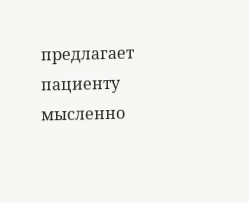предлагает пациенту мысленно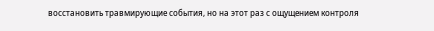восстановить травмирующие события, но на этот раз с ощущением контроля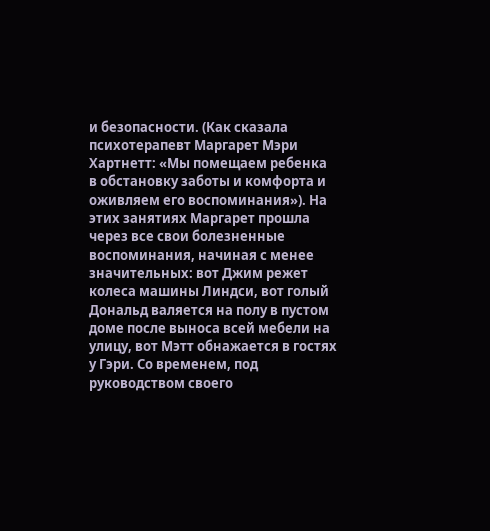и безопасности. (Как сказала психотерапевт Маргарет Мэри Хартнетт: «Мы помещаем ребенка в обстановку заботы и комфорта и оживляем его воспоминания»). На этих занятиях Маргарет прошла через все свои болезненные воспоминания, начиная с менее значительных: вот Джим режет колеса машины Линдси, вот голый Дональд валяется на полу в пустом доме после выноса всей мебели на улицу, вот Мэтт обнажается в гостях у Гэри. Со временем, под руководством своего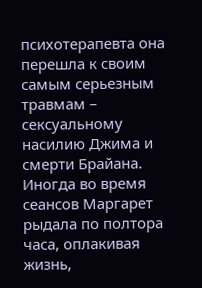психотерапевта она перешла к своим самым серьезным травмам – сексуальному насилию Джима и смерти Брайана. Иногда во время сеансов Маргарет рыдала по полтора часа, оплакивая жизнь,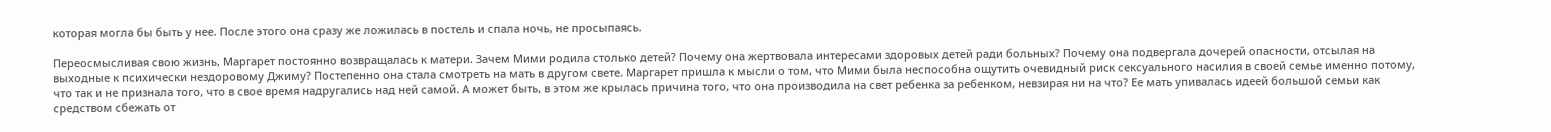которая могла бы быть у нее. После этого она сразу же ложилась в постель и спала ночь, не просыпаясь.

Переосмысливая свою жизнь, Маргарет постоянно возвращалась к матери. Зачем Мими родила столько детей? Почему она жертвовала интересами здоровых детей ради больных? Почему она подвергала дочерей опасности, отсылая на выходные к психически нездоровому Джиму? Постепенно она стала смотреть на мать в другом свете. Маргарет пришла к мысли о том, что Мими была неспособна ощутить очевидный риск сексуального насилия в своей семье именно потому, что так и не признала того, что в свое время надругались над ней самой. А может быть, в этом же крылась причина того, что она производила на свет ребенка за ребенком, невзирая ни на что? Ее мать упивалась идеей большой семьи как средством сбежать от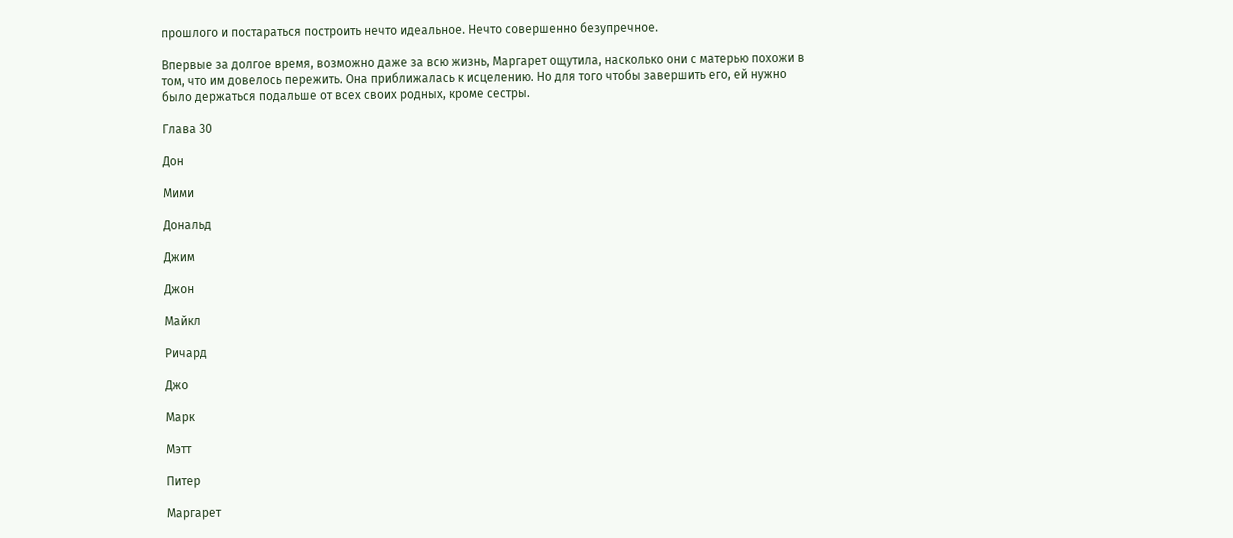прошлого и постараться построить нечто идеальное. Нечто совершенно безупречное.

Впервые за долгое время, возможно даже за всю жизнь, Маргарет ощутила, насколько они с матерью похожи в том, что им довелось пережить. Она приближалась к исцелению. Но для того чтобы завершить его, ей нужно было держаться подальше от всех своих родных, кроме сестры.

Глава 30

Дон

Мими

Дональд

Джим

Джон

Майкл

Ричард

Джо

Марк

Мэтт

Питер

Маргарет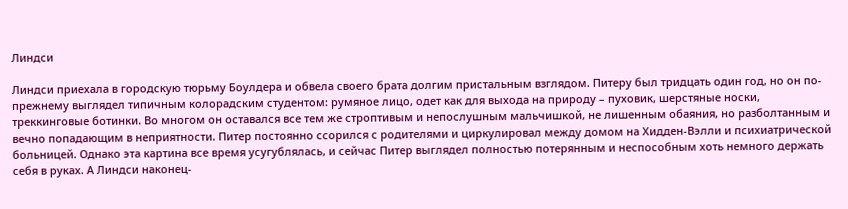Линдси

Линдси приехала в городскую тюрьму Боулдера и обвела своего брата долгим пристальным взглядом. Питеру был тридцать один год, но он по-прежнему выглядел типичным колорадским студентом: румяное лицо, одет как для выхода на природу – пуховик, шерстяные носки, треккинговые ботинки. Во многом он оставался все тем же строптивым и непослушным мальчишкой, не лишенным обаяния, но разболтанным и вечно попадающим в неприятности. Питер постоянно ссорился с родителями и циркулировал между домом на Хидден-Вэлли и психиатрической больницей. Однако эта картина все время усугублялась, и сейчас Питер выглядел полностью потерянным и неспособным хоть немного держать себя в руках. А Линдси наконец-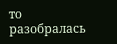то разобралась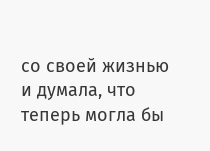со своей жизнью и думала, что теперь могла бы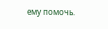ему помочь.